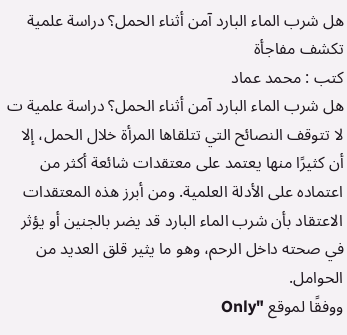هل شرب الماء البارد آمن أثناء الحمل؟ دراسة علمية تكشف مفاجأة
كتب : محمد عماد
هل شرب الماء البارد آمن أثناء الحمل؟ دراسة علمية ت
لا تتوقف النصائح التي تتلقاها المرأة خلال الحمل، إلا أن كثيرًا منها يعتمد على معتقدات شائعة أكثر من اعتماده على الأدلة العلمية. ومن أبرز هذه المعتقدات الاعتقاد بأن شرب الماء البارد قد يضر بالجنين أو يؤثر في صحته داخل الرحم، وهو ما يثير قلق العديد من الحوامل.
ووفقًا لموقع "Only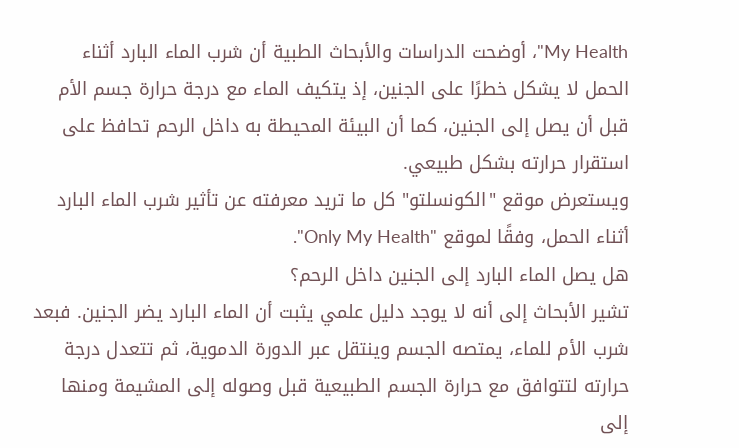My Health"، أوضحت الدراسات والأبحاث الطبية أن شرب الماء البارد أثناء الحمل لا يشكل خطرًا على الجنين، إذ يتكيف الماء مع درجة حرارة جسم الأم قبل أن يصل إلى الجنين، كما أن البيئة المحيطة به داخل الرحم تحافظ على استقرار حرارته بشكل طبيعي.
ويستعرض موقع "الكونسلتو" كل ما تريد معرفته عن تأثير شرب الماء البارد أثناء الحمل، وفقًا لموقع "Only My Health".
هل يصل الماء البارد إلى الجنين داخل الرحم؟
تشير الأبحاث إلى أنه لا يوجد دليل علمي يثبت أن الماء البارد يضر الجنين. فبعد شرب الأم للماء، يمتصه الجسم وينتقل عبر الدورة الدموية، ثم تتعدل درجة حرارته لتتوافق مع حرارة الجسم الطبيعية قبل وصوله إلى المشيمة ومنها إلى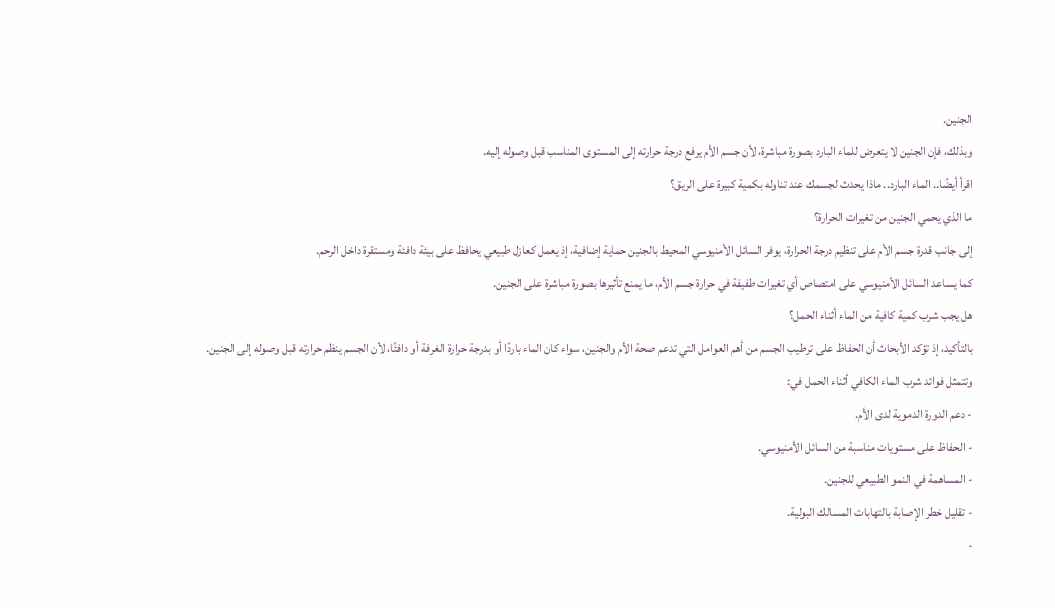الجنين.
وبذلك، فإن الجنين لا يتعرض للماء البارد بصورة مباشرة، لأن جسم الأم يرفع درجة حرارته إلى المستوى المناسب قبل وصوله إليه.
اقرأ أيضًا.. الماء البارد.. ماذا يحدث لجسمك عند تناوله بكمية كبيرة على الريق؟
ما الذي يحمي الجنين من تغيرات الحرارة؟
إلى جانب قدرة جسم الأم على تنظيم درجة الحرارة، يوفر السائل الأمنيوسي المحيط بالجنين حماية إضافية، إذ يعمل كعازل طبيعي يحافظ على بيئة دافئة ومستقرة داخل الرحم.
كما يساعد السائل الأمنيوسي على امتصاص أي تغيرات طفيفة في حرارة جسم الأم، ما يمنع تأثيرها بصورة مباشرة على الجنين.
هل يجب شرب كمية كافية من الماء أثناء الحمل؟
بالتأكيد، إذ تؤكد الأبحاث أن الحفاظ على ترطيب الجسم من أهم العوامل التي تدعم صحة الأم والجنين، سواء كان الماء باردًا أو بدرجة حرارة الغرفة أو دافئًا، لأن الجسم ينظم حرارته قبل وصوله إلى الجنين.
وتتمثل فوائد شرب الماء الكافي أثناء الحمل في:
- دعم الدورة الدموية لدى الأم.
- الحفاظ على مستويات مناسبة من السائل الأمنيوسي.
- المساهمة في النمو الطبيعي للجنين.
- تقليل خطر الإصابة بالتهابات المسالك البولية.
-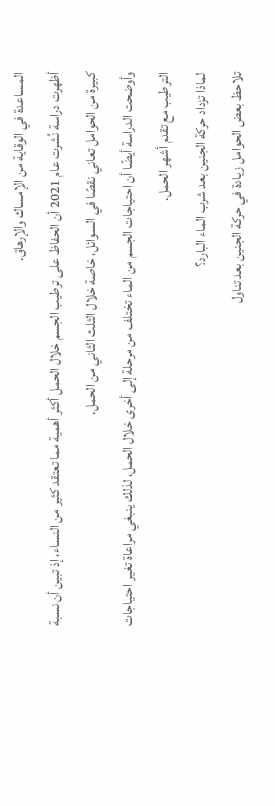المساعدة في الوقاية من الإمساك والإرهاق.
أظهرت دراسة نُشرت عام 2021 أن الحفاظ على ترطيب الجسم خلال الحمل أكثر أهمية مما تعتقد كثير من النساء، إذ تبين أن نسبة كبيرة من الحوامل تعاني نقصًا في السوائل، خاصة خلال الثلث الثاني من الحمل.
وأوضحت الدراسة أيضًا أن احتياجات الجسم من الماء تختلف من مرحلة إلى أخرى خلال الحمل، لذلك ينبغي مراعاة تغير احتياجات الترطيب مع تقدم أشهر الحمل.
لماذا تزداد حركة الجنين بعد شرب الماء البارد؟
تلاحظ بعض الحوامل زيادة في حركة الجنين بعد تناول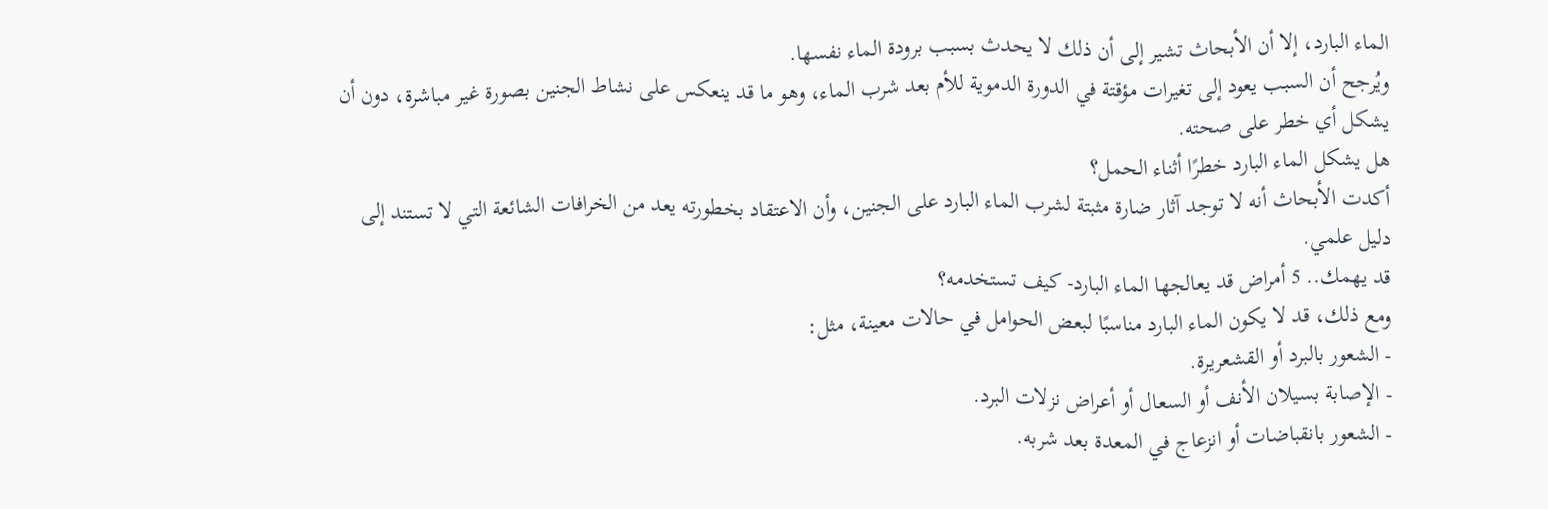الماء البارد، إلا أن الأبحاث تشير إلى أن ذلك لا يحدث بسبب برودة الماء نفسها.
ويُرجح أن السبب يعود إلى تغيرات مؤقتة في الدورة الدموية للأم بعد شرب الماء، وهو ما قد ينعكس على نشاط الجنين بصورة غير مباشرة، دون أن يشكل أي خطر على صحته.
هل يشكل الماء البارد خطرًا أثناء الحمل؟
أكدت الأبحاث أنه لا توجد آثار ضارة مثبتة لشرب الماء البارد على الجنين، وأن الاعتقاد بخطورته يعد من الخرافات الشائعة التي لا تستند إلى دليل علمي.
قد يهمك.. 5 أمراض قد يعالجها الماء البارد- كيف تستخدمه؟
ومع ذلك، قد لا يكون الماء البارد مناسبًا لبعض الحوامل في حالات معينة، مثل:
- الشعور بالبرد أو القشعريرة.
- الإصابة بسيلان الأنف أو السعال أو أعراض نزلات البرد.
- الشعور بانقباضات أو انزعاج في المعدة بعد شربه.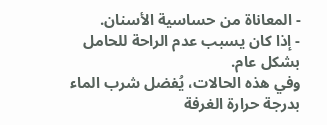- المعاناة من حساسية الأسنان.
- إذا كان يسبب عدم الراحة للحامل بشكل عام.
وفي هذه الحالات، يُفضل شرب الماء بدرجة حرارة الغرفة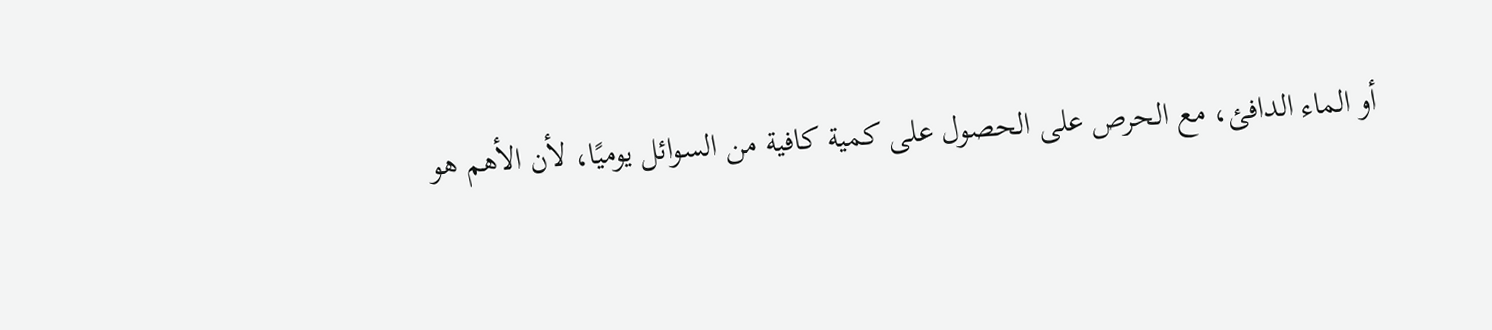أو الماء الدافئ، مع الحرص على الحصول على كمية كافية من السوائل يوميًا، لأن الأهم هو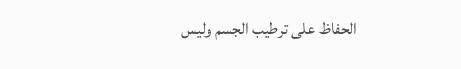الحفاظ على ترطيب الجسم وليس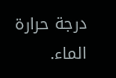درجة حرارة الماء.